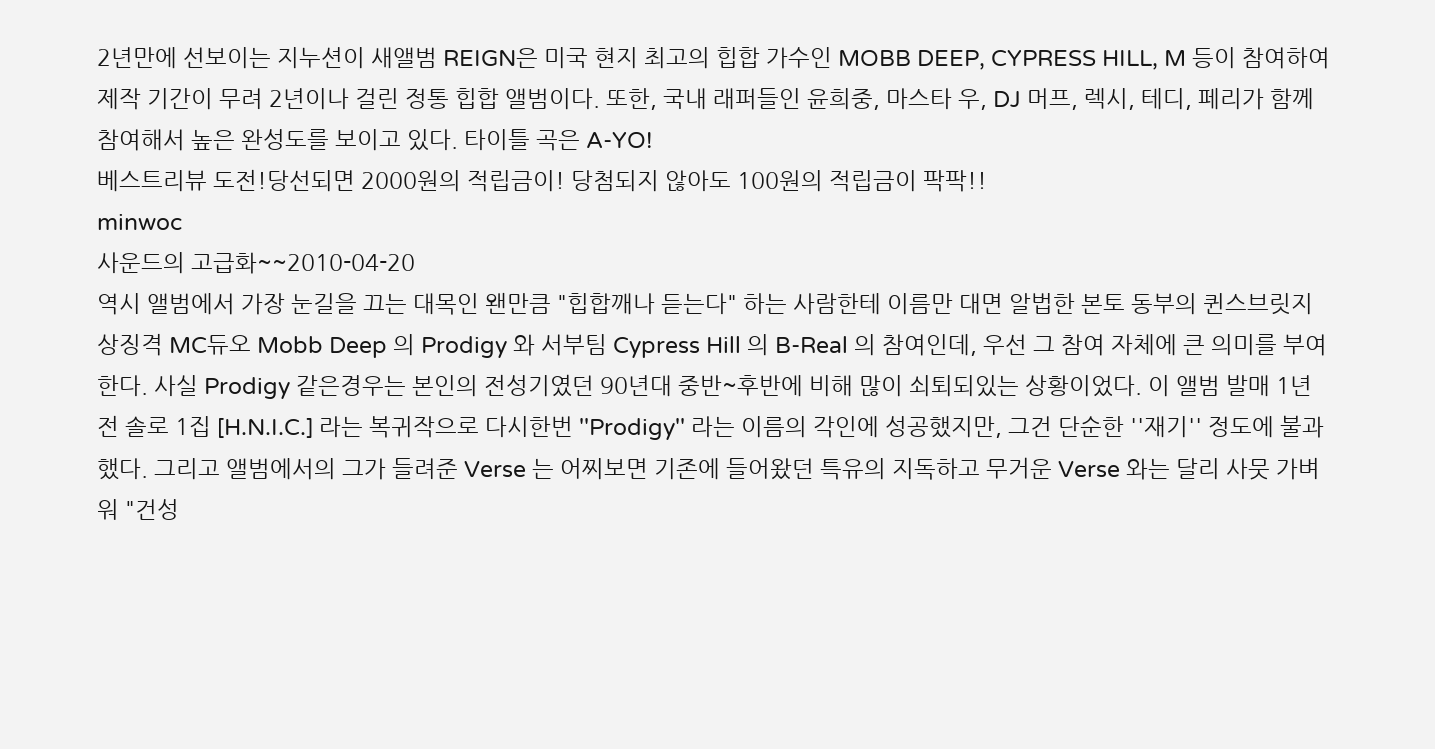2년만에 선보이는 지누션이 새앨범 REIGN은 미국 현지 최고의 힙합 가수인 MOBB DEEP, CYPRESS HILL, M 등이 참여하여 제작 기간이 무려 2년이나 걸린 정통 힙합 앨범이다. 또한, 국내 래퍼들인 윤희중, 마스타 우, DJ 머프, 렉시, 테디, 페리가 함께 참여해서 높은 완성도를 보이고 있다. 타이틀 곡은 A-YO!
베스트리뷰 도전!당선되면 2000원의 적립금이! 당첨되지 않아도 100원의 적립금이 팍팍!!
minwoc
사운드의 고급화~~2010-04-20
역시 앨범에서 가장 눈길을 끄는 대목인 왠만큼 "힙합깨나 듣는다" 하는 사람한테 이름만 대면 알법한 본토 동부의 퀸스브릿지 상징격 MC듀오 Mobb Deep 의 Prodigy 와 서부팀 Cypress Hill 의 B-Real 의 참여인데, 우선 그 참여 자체에 큰 의미를 부여한다. 사실 Prodigy 같은경우는 본인의 전성기였던 90년대 중반~후반에 비해 많이 쇠퇴되있는 상황이었다. 이 앨범 발매 1년전 솔로 1집 [H.N.I.C.] 라는 복귀작으로 다시한번 ''Prodigy'' 라는 이름의 각인에 성공했지만, 그건 단순한 ''재기'' 정도에 불과했다. 그리고 앨범에서의 그가 들려준 Verse 는 어찌보면 기존에 들어왔던 특유의 지독하고 무거운 Verse 와는 달리 사뭇 가벼워 "건성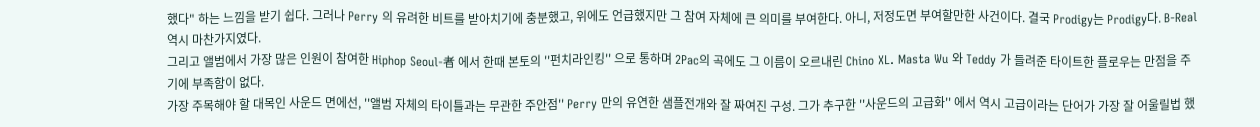했다" 하는 느낌을 받기 쉽다. 그러나 Perry 의 유려한 비트를 받아치기에 충분했고, 위에도 언급했지만 그 참여 자체에 큰 의미를 부여한다. 아니, 저정도면 부여할만한 사건이다. 결국 Prodigy는 Prodigy다. B-Real 역시 마찬가지였다.
그리고 앨범에서 가장 많은 인원이 참여한 Hiphop Seoul-者 에서 한때 본토의 ''펀치라인킹'' 으로 통하며 2Pac의 곡에도 그 이름이 오르내린 Chino XL. Masta Wu 와 Teddy 가 들려준 타이트한 플로우는 만점을 주기에 부족함이 없다.
가장 주목해야 할 대목인 사운드 면에선, ''앨범 자체의 타이틀과는 무관한 주안점'' Perry 만의 유연한 샘플전개와 잘 짜여진 구성. 그가 추구한 ''사운드의 고급화'' 에서 역시 고급이라는 단어가 가장 잘 어울릴법 했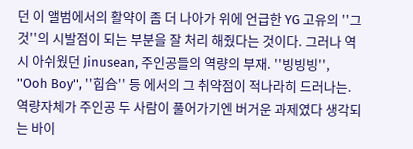던 이 앨범에서의 활약이 좀 더 나아가 위에 언급한 YG 고유의 ''그것''의 시발점이 되는 부분을 잘 처리 해줬다는 것이다. 그러나 역시 아쉬웠던 Jinusean, 주인공들의 역량의 부재. ''빙빙빙'', ''Ooh Boy'', ''힙合'' 등 에서의 그 취약점이 적나라히 드러나는. 역량자체가 주인공 두 사람이 풀어가기엔 버거운 과제였다 생각되는 바이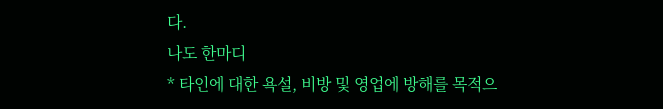다.
나도 한마디
* 타인에 대한 욕설, 비방 및 영업에 방해를 목적으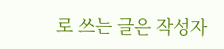로 쓰는 글은 작성자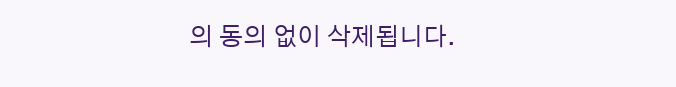의 동의 없이 삭제됩니다.